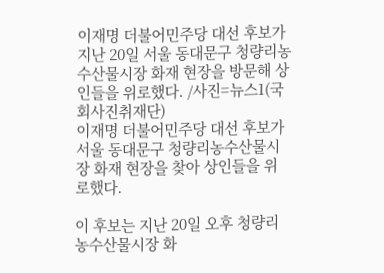이재명 더불어민주당 대선 후보가 지난 20일 서울 동대문구 청량리농수산물시장 화재 현장을 방문해 상인들을 위로했다. /사진=뉴스1(국회사진취재단)
이재명 더불어민주당 대선 후보가 서울 동대문구 청량리농수산물시장 화재 현장을 찾아 상인들을 위로했다.

이 후보는 지난 20일 오후 청량리농수산물시장 화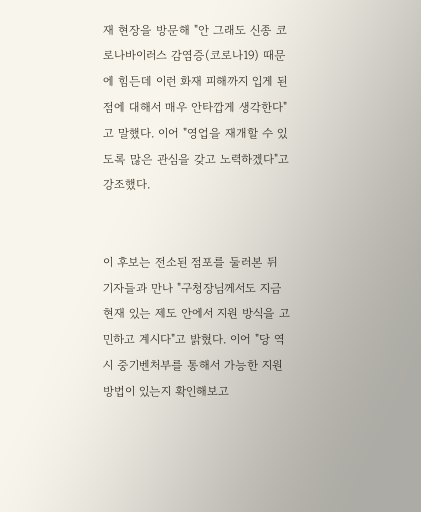재 현장을 방문해 "안 그래도 신종 코로나바이러스 감염증(코로나19) 때문에 힘든데 이런 화재 피해까지 입게 된 점에 대해서 매우 안타깝게 생각한다"고 말했다. 이어 "영업을 재개할 수 있도록 많은 관심을 갖고 노력하겠다"고 강조했다.


이 후보는 전소된 점포를 둘러본 뒤 기자들과 만나 "구청장님께서도 지금 현재 있는 제도 안에서 지원 방식을 고민하고 계시다"고 밝혔다. 이어 "당 역시 중기벤처부를 통해서 가능한 지원 방법이 있는지 확인해보고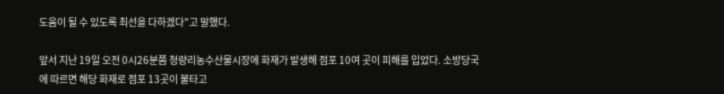도움이 될 수 있도록 최선을 다하겠다"고 말했다.

앞서 지난 19일 오전 0시26분쯤 청량리농수산물시장에 화재가 발생해 점포 10여 곳이 피해를 입었다. 소방당국에 따르면 해당 화재로 점포 13곳이 불타고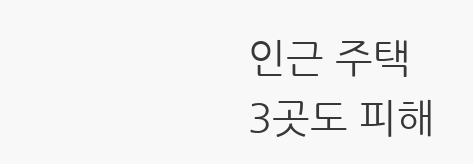인근 주택 3곳도 피해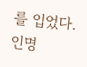를 입었다. 인명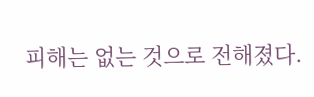피해는 없는 것으로 전해졌다.